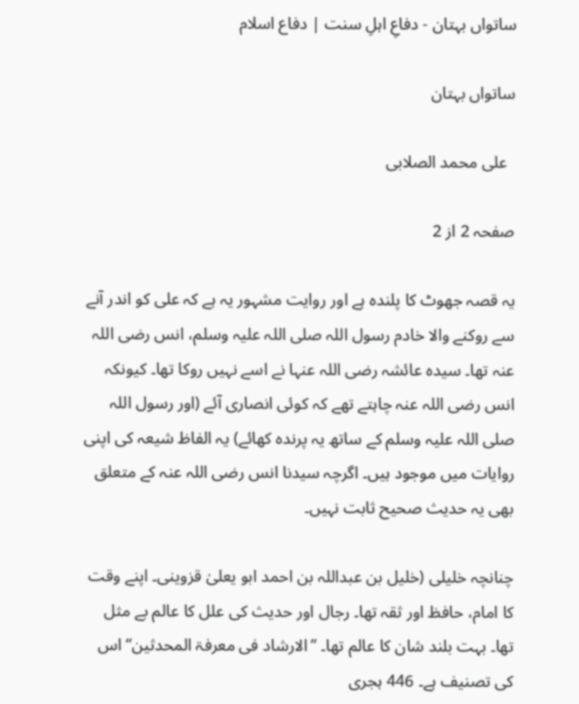ساتواں بہتان - دفاعِ اہلِ سنت | دفاع اسلام

ساتواں بہتان

  علی محمد الصلابی

صفحہ 2 از 2

یہ قصہ جھوٹ کا پلندہ ہے اور روایت مشہور یہ ہے کہ علی کو اندر آنے سے روکنے والا خادم رسول اللہ صلی اللہ علیہ وسلم، انس رضی اللہ عنہ تھا۔ سیدہ عائشہ رضی اللہ عنہا نے اسے نہیں روکا تھا۔ کیونکہ انس رضی اللہ عنہ چاہتے تھے کہ کوئی انصاری آئے (اور رسول اللہ صلی اللہ علیہ وسلم کے ساتھ یہ پرندہ کھائے) یہ الفاظ شیعہ کی اپنی روایات میں موجود ہیں۔ اگرچہ سیدنا انس رضی اللہ عنہ کے متعلق بھی یہ حدیث صحیح ثابت نہیں۔

چنانچہ خلیلی (خلیل بن عبداللہ بن احمد ابو یعلیٰ قزوینی۔ اپنے وقت کا امام، حافظ اور ثقہ تھا۔ رجال اور حدیث کی علل کا عالم بے مثل تھا۔ بہت بلند شان کا عالم تھا۔ ’’الارشاد فی معرفۃ المحدثین‘‘ اس کی تصنیف ہے۔ 446 ہجری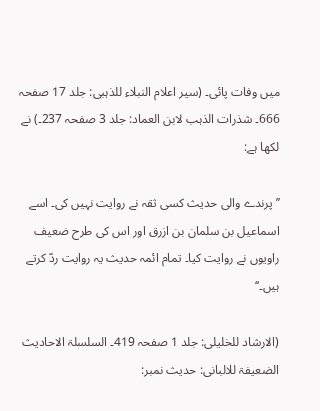میں وفات پائی۔ (سیر اعلام النبلاء للذہبی: جلد 17 صفحہ 666۔ شذرات الذہب لابن العماد: جلد 3 صفحہ 237۔) نے لکھا ہے:

’’پرندے والی حدیث کسی ثقہ نے روایت نہیں کی۔ اسے اسماعیل بن سلمان بن ازرق اور اس کی طرح ضعیف راویوں نے روایت کیا۔ تمام ائمہ حدیث یہ روایت ردّ کرتے ہیں۔‘‘

(الارشاد للخلیلی: جلد 1 صفحہ 419۔ السلسلۃ الاحادیث الضعیفۃ للالبانی: حدیث نمبر: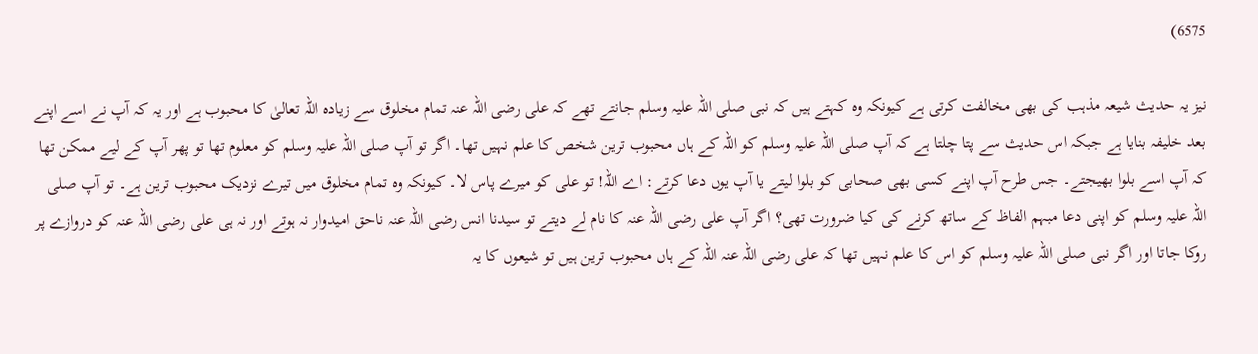6575)

نیز یہ حدیث شیعہ مذہب کی بھی مخالفت کرتی ہے کیونکہ وہ کہتے ہیں کہ نبی صلی اللہ علیہ وسلم جانتے تھے کہ علی رضی اللہ عنہ تمام مخلوق سے زیادہ اللہ تعالیٰ کا محبوب ہے اور یہ کہ آپ نے اسے اپنے بعد خلیفہ بنایا ہے جبکہ اس حدیث سے پتا چلتا ہے کہ آپ صلی اللہ علیہ وسلم کو اللہ کے ہاں محبوب ترین شخص کا علم نہیں تھا۔ اگر تو آپ صلی اللہ علیہ وسلم کو معلوم تھا تو پھر آپ کے لیے ممکن تھا کہ آپ اسے بلوا بھیجتے۔ جس طرح آپ اپنے کسی بھی صحابی کو بلوا لیتے یا آپ یوں دعا کرتے: اے اللہ! تو علی کو میرے پاس لا۔ کیونکہ وہ تمام مخلوق میں تیرے نزدیک محبوب ترین ہے۔ تو آپ صلی اللہ علیہ وسلم کو اپنی دعا مبہم الفاظ کے ساتھ کرنے کی کیا ضرورت تھی؟ اگر آپ علی رضی اللہ عنہ کا نام لے دیتے تو سیدنا انس رضی اللہ عنہ ناحق امیدوار نہ ہوتے اور نہ ہی علی رضی اللہ عنہ کو دروازے پر روکا جاتا اور اگر نبی صلی اللہ علیہ وسلم کو اس کا علم نہیں تھا کہ علی رضی اللہ عنہ اللہ کے ہاں محبوب ترین ہیں تو شیعوں کا یہ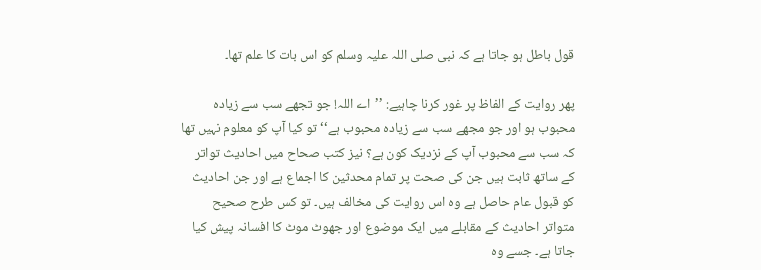قول باطل ہو جاتا ہے کہ نبی صلی اللہ علیہ وسلم کو اس بات کا علم تھا۔

پھر روایت کے الفاظ پر غور کرنا چاہیے: ’’اے اللہ! جو تجھے سب سے زیادہ محبوب ہو اور جو مجھے سب سے زیادہ محبوب ہے‘‘ تو کیا آپ کو معلوم نہیں تھا کہ سب سے محبوب آپ کے نزدیک کون ہے؟ نیز کتب صحاح میں احادیث تواتر کے ساتھ ثابت ہیں جن کی صحت پر تمام محدثین کا اجماع ہے اور جن احادیث کو قبول عام حاصل ہے وہ اس روایت کی مخالف ہیں۔ تو کس طرح صحیح متواتر احادیث کے مقابلے میں ایک موضوع اور جھوٹ موٹ کا افسانہ پیش کیا جاتا ہے۔ جسے وہ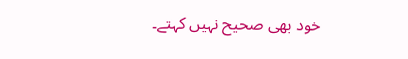خود بھی صحیح نہیں کہتے۔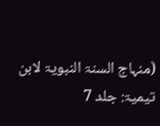(منہاج السنۃ النبویۃ لابن تیمیۃ: جلد 7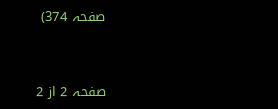صفحہ 374)


صفحہ 2 از 2